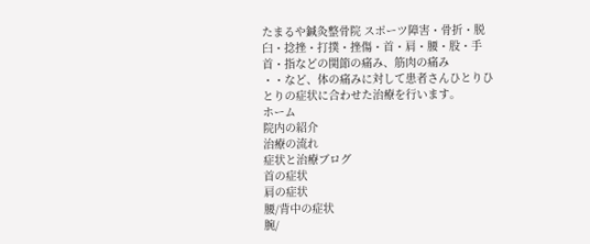たまるや鍼灸整骨院 スポーツ障害・骨折・脱臼・捻挫・打撲・挫傷・首・肩・腰・股・手首・指などの関節の痛み、筋肉の痛み
・・など、体の痛みに対して患者さんひとりひとりの症状に合わせた治療を行います。
ホーム
院内の紹介
治療の流れ
症状と治療ブログ
首の症状
肩の症状
腰/背中の症状
腕/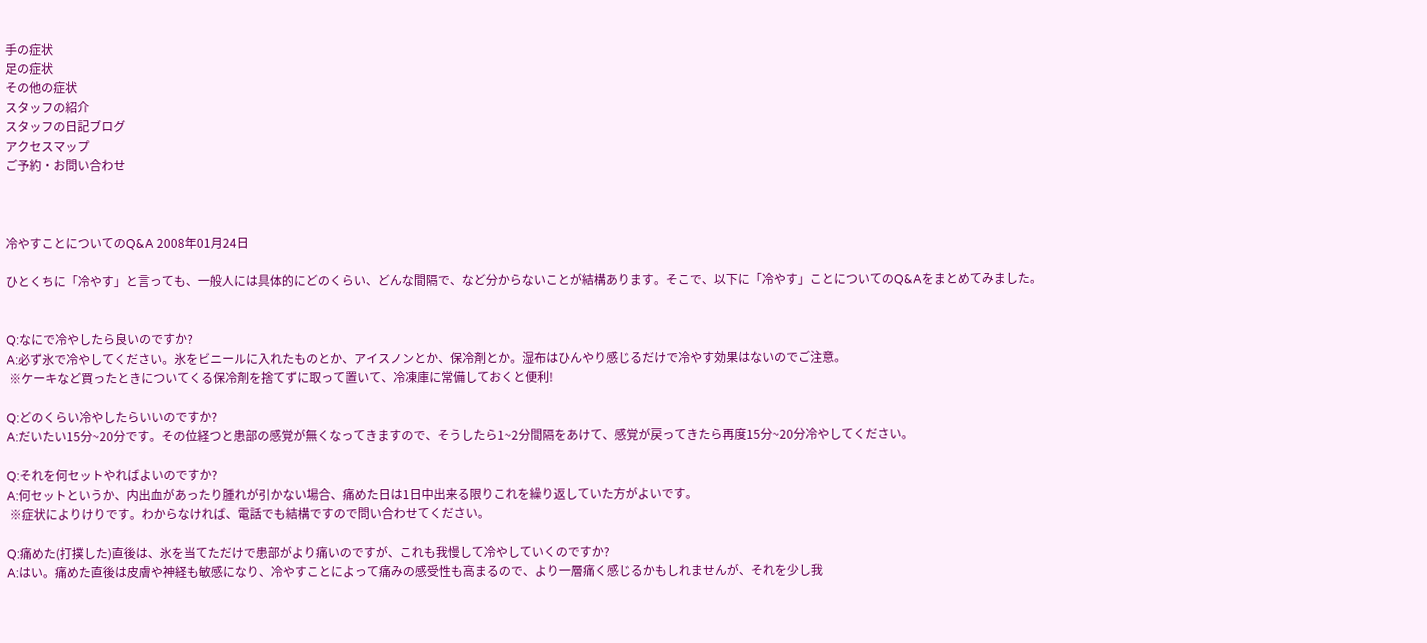手の症状
足の症状
その他の症状
スタッフの紹介
スタッフの日記ブログ
アクセスマップ
ご予約・お問い合わせ



冷やすことについてのQ&A 2008年01月24日

ひとくちに「冷やす」と言っても、一般人には具体的にどのくらい、どんな間隔で、など分からないことが結構あります。そこで、以下に「冷やす」ことについてのQ&Aをまとめてみました。


Q:なにで冷やしたら良いのですか?
A:必ず氷で冷やしてください。氷をビニールに入れたものとか、アイスノンとか、保冷剤とか。湿布はひんやり感じるだけで冷やす効果はないのでご注意。
 ※ケーキなど買ったときについてくる保冷剤を捨てずに取って置いて、冷凍庫に常備しておくと便利!

Q:どのくらい冷やしたらいいのですか?
A:だいたい15分~20分です。その位経つと患部の感覚が無くなってきますので、そうしたら1~2分間隔をあけて、感覚が戻ってきたら再度15分~20分冷やしてください。

Q:それを何セットやればよいのですか?
A:何セットというか、内出血があったり腫れが引かない場合、痛めた日は1日中出来る限りこれを繰り返していた方がよいです。
 ※症状によりけりです。わからなければ、電話でも結構ですので問い合わせてください。

Q:痛めた(打撲した)直後は、氷を当てただけで患部がより痛いのですが、これも我慢して冷やしていくのですか?
A:はい。痛めた直後は皮膚や神経も敏感になり、冷やすことによって痛みの感受性も高まるので、より一層痛く感じるかもしれませんが、それを少し我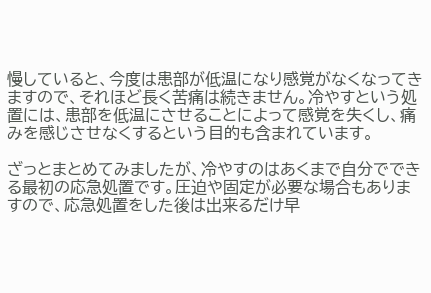慢していると、今度は患部が低温になり感覚がなくなってきますので、それほど長く苦痛は続きません。冷やすという処置には、患部を低温にさせることによって感覚を失くし、痛みを感じさせなくするという目的も含まれています。

ざっとまとめてみましたが、冷やすのはあくまで自分でできる最初の応急処置です。圧迫や固定が必要な場合もありますので、応急処置をした後は出来るだけ早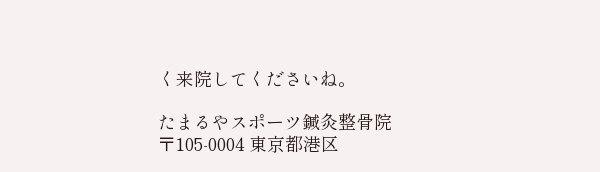く来院してくださいね。

たまるやスポーツ鍼灸整骨院
〒105-0004 東京都港区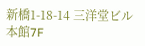新橋1-18-14 三洋堂ビル本館7F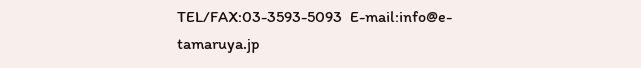TEL/FAX:03-3593-5093  E-mail:info@e-tamaruya.jp